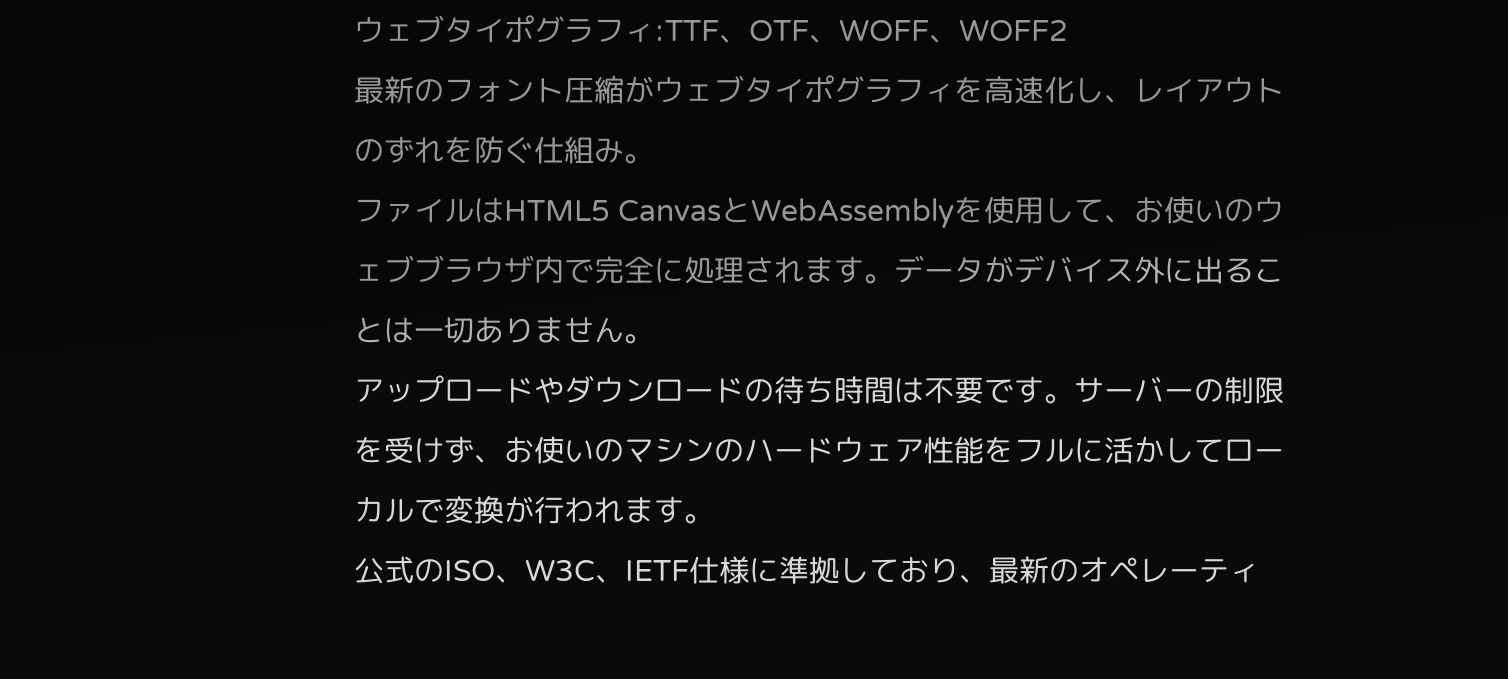ウェブタイポグラフィ:TTF、OTF、WOFF、WOFF2
最新のフォント圧縮がウェブタイポグラフィを高速化し、レイアウトのずれを防ぐ仕組み。
ファイルはHTML5 CanvasとWebAssemblyを使用して、お使いのウェブブラウザ内で完全に処理されます。データがデバイス外に出ることは一切ありません。
アップロードやダウンロードの待ち時間は不要です。サーバーの制限を受けず、お使いのマシンのハードウェア性能をフルに活かしてローカルで変換が行われます。
公式のISO、W3C、IETF仕様に準拠しており、最新のオペレーティ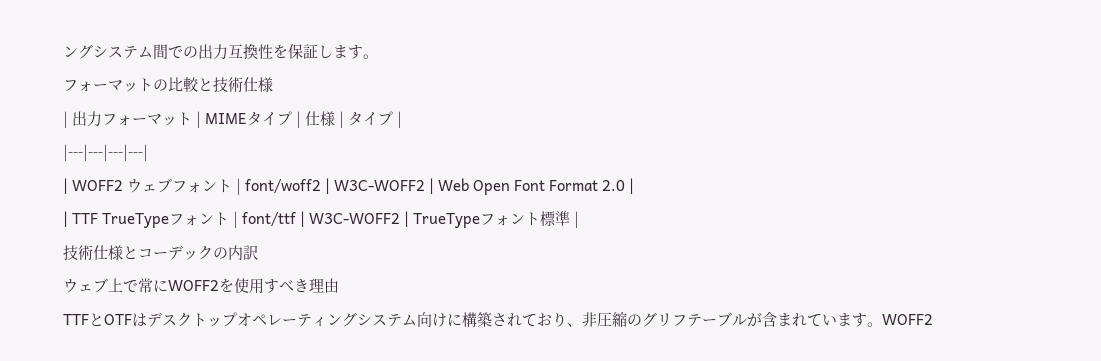ングシステム間での出力互換性を保証します。
フォーマットの比較と技術仕様
| 出力フォーマット | MIMEタイプ | 仕様 | タイプ |
|---|---|---|---|
| WOFF2 ウェブフォント | font/woff2 | W3C-WOFF2 | Web Open Font Format 2.0 |
| TTF TrueTypeフォント | font/ttf | W3C-WOFF2 | TrueTypeフォント標準 |
技術仕様とコーデックの内訳
ウェブ上で常にWOFF2を使用すべき理由
TTFとOTFはデスクトップオペレーティングシステム向けに構築されており、非圧縮のグリフテーブルが含まれています。WOFF2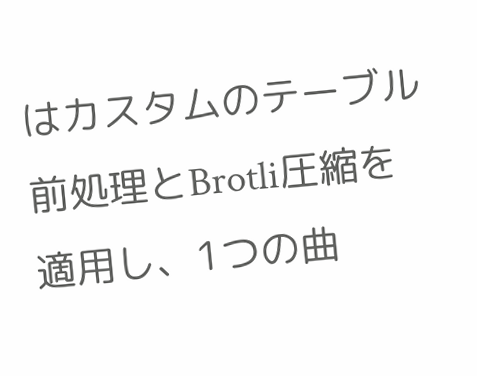はカスタムのテーブル前処理とBrotli圧縮を適用し、1つの曲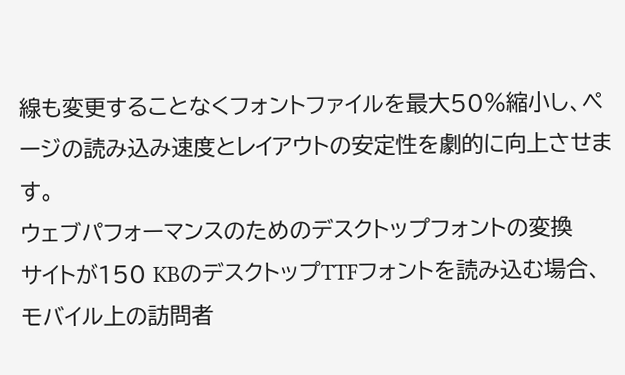線も変更することなくフォントファイルを最大50%縮小し、ページの読み込み速度とレイアウトの安定性を劇的に向上させます。
ウェブパフォーマンスのためのデスクトップフォントの変換
サイトが150 KBのデスクトップTTFフォントを読み込む場合、モバイル上の訪問者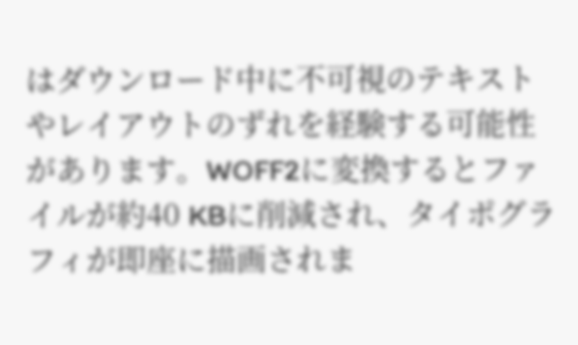はダウンロード中に不可視のテキストやレイアウトのずれを経験する可能性があります。WOFF2に変換するとファイルが約40 KBに削減され、タイポグラフィが即座に描画されま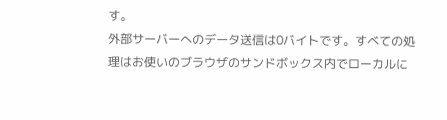す。
外部サーバーへのデータ送信は0バイトです。すべての処理はお使いのブラウザのサンドボックス内でローカルに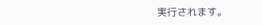実行されます。